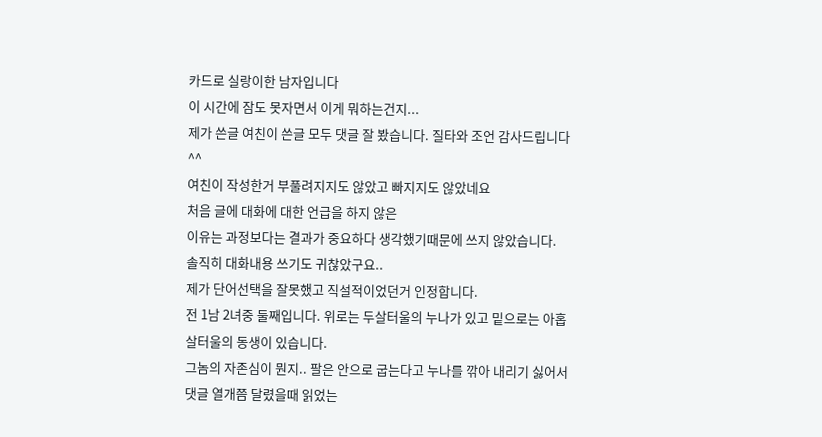카드로 실랑이한 남자입니다
이 시간에 잠도 못자면서 이게 뭐하는건지...
제가 쓴글 여친이 쓴글 모두 댓글 잘 봤습니다. 질타와 조언 감사드립니다 ^^
여친이 작성한거 부풀려지지도 않았고 빠지지도 않았네요
처음 글에 대화에 대한 언급을 하지 않은
이유는 과정보다는 결과가 중요하다 생각했기때문에 쓰지 않았습니다.
솔직히 대화내용 쓰기도 귀찮았구요..
제가 단어선택을 잘못했고 직설적이었던거 인정합니다.
전 1남 2녀중 둘째입니다. 위로는 두살터울의 누나가 있고 밑으로는 아홉살터울의 동생이 있습니다.
그놈의 자존심이 뭔지.. 팔은 안으로 굽는다고 누나를 깎아 내리기 싫어서
댓글 열개쯤 달렸을때 읽었는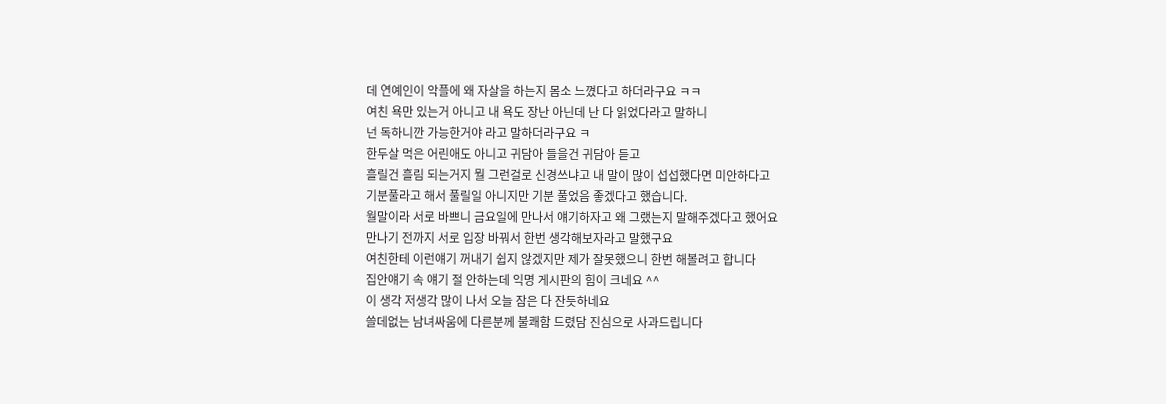데 연예인이 악플에 왜 자살을 하는지 몸소 느꼈다고 하더라구요 ㅋㅋ
여친 욕만 있는거 아니고 내 욕도 장난 아닌데 난 다 읽었다라고 말하니
넌 독하니깐 가능한거야 라고 말하더라구요 ㅋ
한두살 먹은 어린애도 아니고 귀담아 들을건 귀담아 듣고
흘릴건 흘림 되는거지 뭘 그런걸로 신경쓰냐고 내 말이 많이 섭섭했다면 미안하다고
기분풀라고 해서 풀릴일 아니지만 기분 풀었음 좋겠다고 했습니다.
월말이라 서로 바쁘니 금요일에 만나서 얘기하자고 왜 그랬는지 말해주겠다고 했어요
만나기 전까지 서로 입장 바꿔서 한번 생각해보자라고 말했구요
여친한테 이런얘기 꺼내기 쉽지 않겠지만 제가 잘못했으니 한번 해볼려고 합니다
집안얘기 속 얘기 절 안하는데 익명 게시판의 힘이 크네요 ^^
이 생각 저생각 많이 나서 오늘 잠은 다 잔듯하네요
쓸데없는 남녀싸움에 다른분께 불쾌함 드렸담 진심으로 사과드립니다